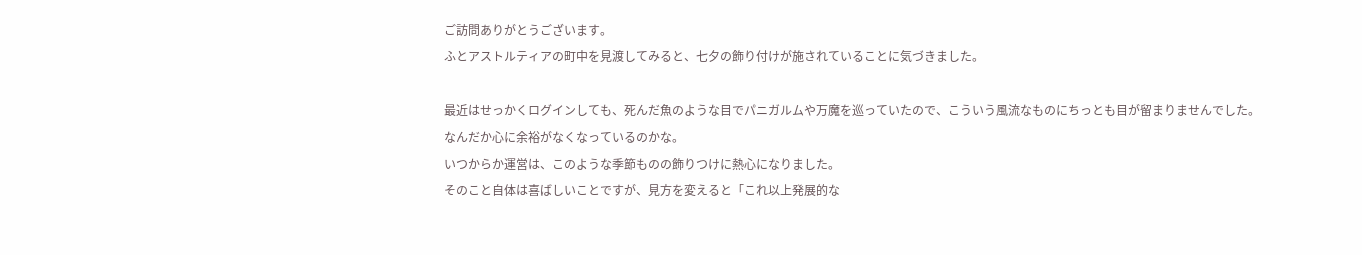ご訪問ありがとうございます。
ふとアストルティアの町中を見渡してみると、七夕の飾り付けが施されていることに気づきました。

最近はせっかくログインしても、死んだ魚のような目でパニガルムや万魔を巡っていたので、こういう風流なものにちっとも目が留まりませんでした。
なんだか心に余裕がなくなっているのかな。
いつからか運営は、このような季節ものの飾りつけに熱心になりました。
そのこと自体は喜ばしいことですが、見方を変えると「これ以上発展的な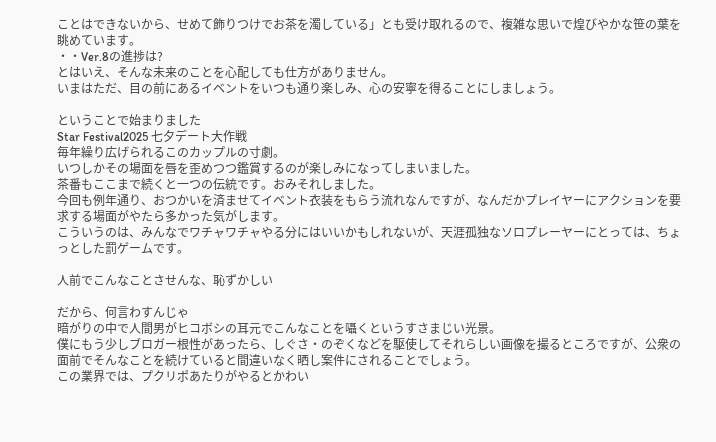ことはできないから、せめて飾りつけでお茶を濁している」とも受け取れるので、複雑な思いで煌びやかな笹の葉を眺めています。
・・Ver.8の進捗は?
とはいえ、そんな未来のことを心配しても仕方がありません。
いまはただ、目の前にあるイベントをいつも通り楽しみ、心の安寧を得ることにしましょう。

ということで始まりました
Star Festival2025 七夕デート大作戦
毎年繰り広げられるこのカップルの寸劇。
いつしかその場面を唇を歪めつつ鑑賞するのが楽しみになってしまいました。
茶番もここまで続くと一つの伝統です。おみそれしました。
今回も例年通り、おつかいを済ませてイベント衣装をもらう流れなんですが、なんだかプレイヤーにアクションを要求する場面がやたら多かった気がします。
こういうのは、みんなでワチャワチャやる分にはいいかもしれないが、天涯孤独なソロプレーヤーにとっては、ちょっとした罰ゲームです。

人前でこんなことさせんな、恥ずかしい

だから、何言わすんじゃ
暗がりの中で人間男がヒコボシの耳元でこんなことを囁くというすさまじい光景。
僕にもう少しブロガー根性があったら、しぐさ・のぞくなどを駆使してそれらしい画像を撮るところですが、公衆の面前でそんなことを続けていると間違いなく晒し案件にされることでしょう。
この業界では、プクリポあたりがやるとかわい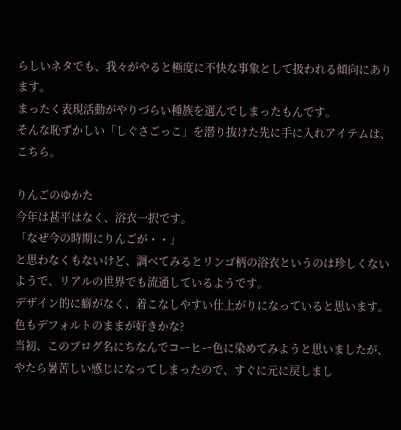らしいネタでも、我々がやると極度に不快な事象として扱われる傾向にあります。
まったく表現活動がやりづらい種族を選んでしまったもんです。
そんな恥ずかしい「しぐさごっこ」を潜り抜けた先に手に入れアイテムは、こちら。

りんごのゆかた
今年は甚平はなく、浴衣一択です。
「なぜ今の時期にりんごが・・」
と思わなくもないけど、調べてみるとリンゴ柄の浴衣というのは珍しくないようで、リアルの世界でも流通しているようです。
デザイン的に癖がなく、着こなしやすい仕上がりになっていると思います。
色もデフォルトのままが好きかな?
当初、このブログ名にちなんでコーヒー色に染めてみようと思いましたが、やたら暑苦しい感じになってしまったので、すぐに元に戻しまし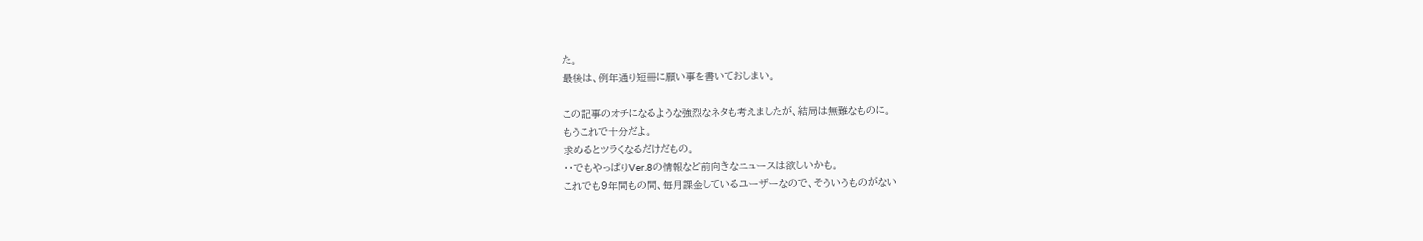た。
最後は、例年通り短冊に願い事を書いておしまい。

この記事のオチになるような強烈なネタも考えましたが、結局は無難なものに。
もうこれで十分だよ。
求めるとツラくなるだけだもの。
・・でもやっぱりVer.8の情報など前向きなニュースは欲しいかも。
これでも9年間もの間、毎月課金しているユーザーなので、そういうものがない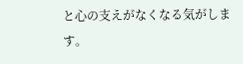と心の支えがなくなる気がします。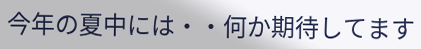今年の夏中には・・何か期待してます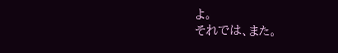よ。
それでは、また。